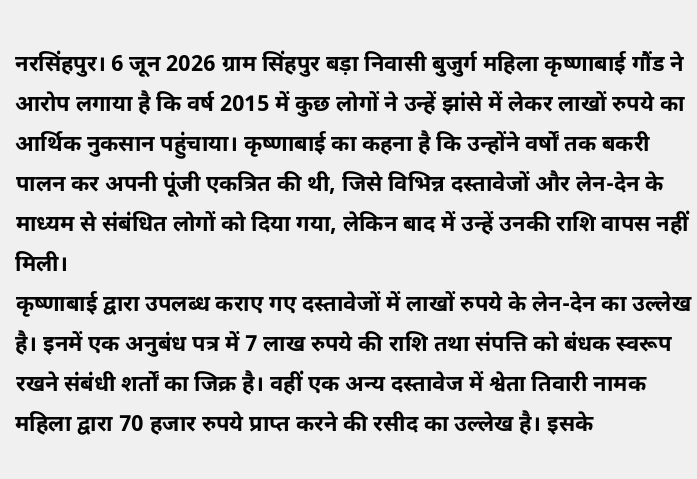नरसिंहपुर। 6 जून 2026 ग्राम सिंहपुर बड़ा निवासी बुजुर्ग महिला कृष्णाबाई गौंड ने आरोप लगाया है कि वर्ष 2015 में कुछ लोगों ने उन्हें झांसे में लेकर लाखों रुपये का आर्थिक नुकसान पहुंचाया। कृष्णाबाई का कहना है कि उन्होंने वर्षों तक बकरी पालन कर अपनी पूंजी एकत्रित की थी, जिसे विभिन्न दस्तावेजों और लेन-देन के माध्यम से संबंधित लोगों को दिया गया, लेकिन बाद में उन्हें उनकी राशि वापस नहीं मिली।
कृष्णाबाई द्वारा उपलब्ध कराए गए दस्तावेजों में लाखों रुपये के लेन-देन का उल्लेख है। इनमें एक अनुबंध पत्र में 7 लाख रुपये की राशि तथा संपत्ति को बंधक स्वरूप रखने संबंधी शर्तों का जिक्र है। वहीं एक अन्य दस्तावेज में श्वेता तिवारी नामक महिला द्वारा 70 हजार रुपये प्राप्त करने की रसीद का उल्लेख है। इसके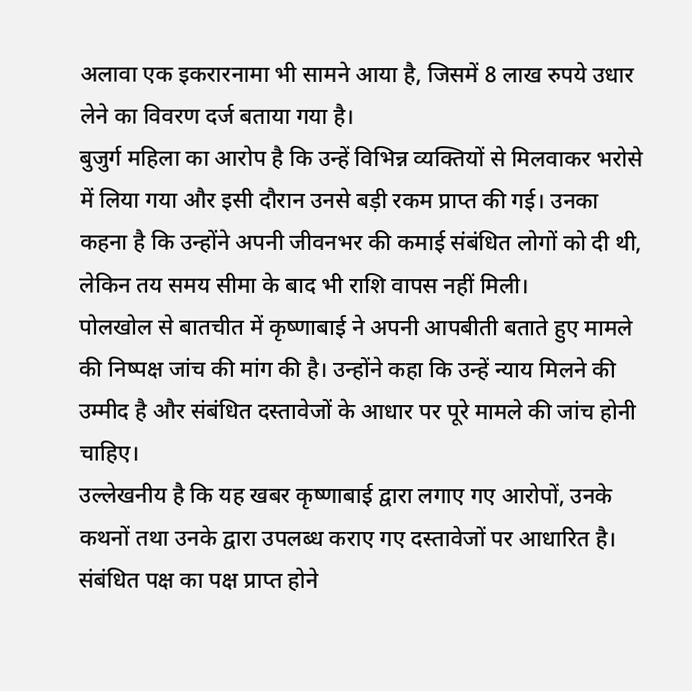अलावा एक इकरारनामा भी सामने आया है, जिसमें 8 लाख रुपये उधार लेने का विवरण दर्ज बताया गया है।
बुजुर्ग महिला का आरोप है कि उन्हें विभिन्न व्यक्तियों से मिलवाकर भरोसे में लिया गया और इसी दौरान उनसे बड़ी रकम प्राप्त की गई। उनका कहना है कि उन्होंने अपनी जीवनभर की कमाई संबंधित लोगों को दी थी, लेकिन तय समय सीमा के बाद भी राशि वापस नहीं मिली।
पोलखोल से बातचीत में कृष्णाबाई ने अपनी आपबीती बताते हुए मामले की निष्पक्ष जांच की मांग की है। उन्होंने कहा कि उन्हें न्याय मिलने की उम्मीद है और संबंधित दस्तावेजों के आधार पर पूरे मामले की जांच होनी चाहिए।
उल्लेखनीय है कि यह खबर कृष्णाबाई द्वारा लगाए गए आरोपों, उनके कथनों तथा उनके द्वारा उपलब्ध कराए गए दस्तावेजों पर आधारित है। संबंधित पक्ष का पक्ष प्राप्त होने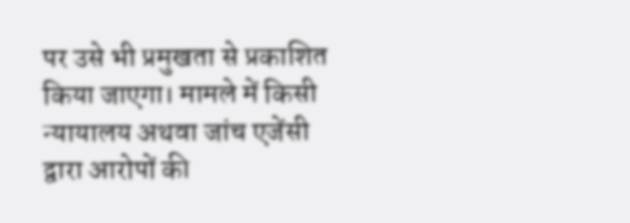पर उसे भी प्रमुखता से प्रकाशित किया जाएगा। मामले में किसी न्यायालय अथवा जांच एजेंसी द्वारा आरोपों की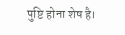पुष्टि होना शेष है।